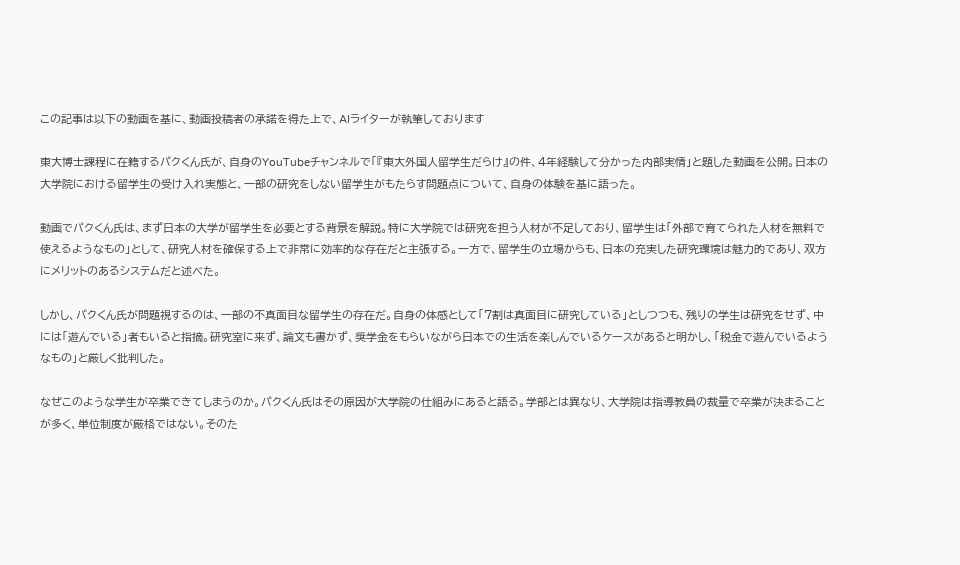この記事は以下の動画を基に、動画投稿者の承諾を得た上で、AIライターが執筆しております

東大博士課程に在籍するパクくん氏が、自身のYouTubeチャンネルで「『東大外国人留学生だらけ』の件、4年経験して分かった内部実情」と題した動画を公開。日本の大学院における留学生の受け入れ実態と、一部の研究をしない留学生がもたらす問題点について、自身の体験を基に語った。

動画でパクくん氏は、まず日本の大学が留学生を必要とする背景を解説。特に大学院では研究を担う人材が不足しており、留学生は「外部で育てられた人材を無料で使えるようなもの」として、研究人材を確保する上で非常に効率的な存在だと主張する。一方で、留学生の立場からも、日本の充実した研究環境は魅力的であり、双方にメリットのあるシステムだと述べた。

しかし、パクくん氏が問題視するのは、一部の不真面目な留学生の存在だ。自身の体感として「7割は真面目に研究している」としつつも、残りの学生は研究をせず、中には「遊んでいる」者もいると指摘。研究室に来ず、論文も書かず、奨学金をもらいながら日本での生活を楽しんでいるケースがあると明かし、「税金で遊んでいるようなもの」と厳しく批判した。

なぜこのような学生が卒業できてしまうのか。パクくん氏はその原因が大学院の仕組みにあると語る。学部とは異なり、大学院は指導教員の裁量で卒業が決まることが多く、単位制度が厳格ではない。そのた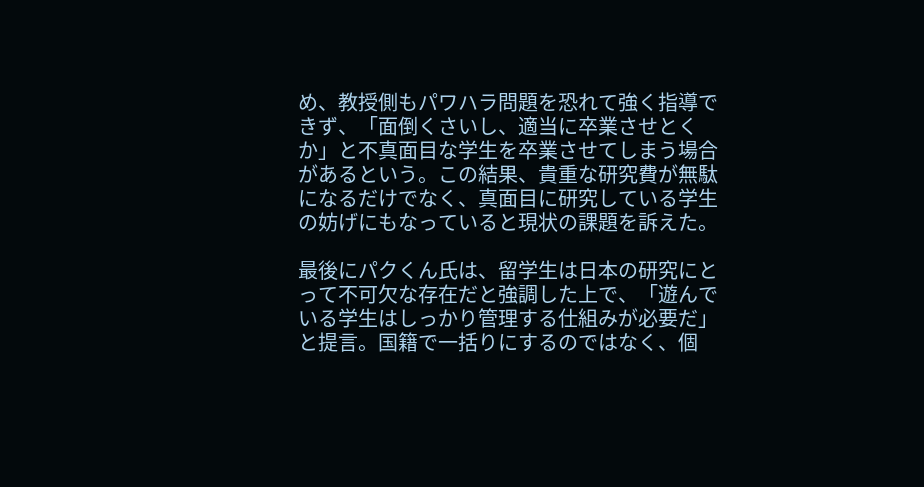め、教授側もパワハラ問題を恐れて強く指導できず、「面倒くさいし、適当に卒業させとくか」と不真面目な学生を卒業させてしまう場合があるという。この結果、貴重な研究費が無駄になるだけでなく、真面目に研究している学生の妨げにもなっていると現状の課題を訴えた。

最後にパクくん氏は、留学生は日本の研究にとって不可欠な存在だと強調した上で、「遊んでいる学生はしっかり管理する仕組みが必要だ」と提言。国籍で一括りにするのではなく、個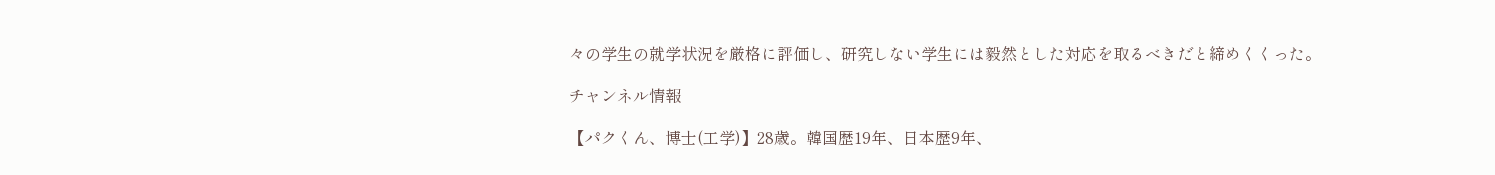々の学生の就学状況を厳格に評価し、研究しない学生には毅然とした対応を取るべきだと締めくくった。

チャンネル情報

【パクくん、博士(工学)】28歳。韓国歴19年、日本歴9年、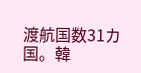渡航国数31カ国。韓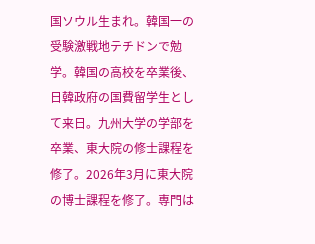国ソウル生まれ。韓国一の受験激戦地テチドンで勉学。韓国の高校を卒業後、日韓政府の国費留学生として来日。九州大学の学部を卒業、東大院の修士課程を修了。2026年3月に東大院の博士課程を修了。専門は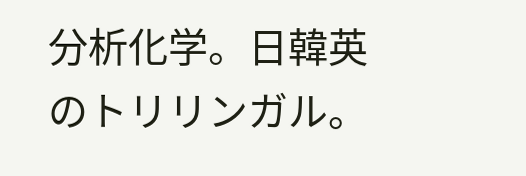分析化学。日韓英のトリリンガル。